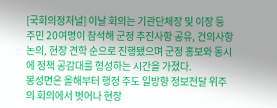[국회의정저널] 이날 회의는 기관단체장 및 이장 등 주민 20여명이 참석해 군정 추진사항 공유, 건의사항 논의, 현장 견학 순으로 진행됐으며 군정 홍보와 동시에 정책 공감대를 형성하는 시간을 가졌다.
봉성면은 올해부터 행정 주도 일방향 정보전달 위주의 회의에서 벗어나 현장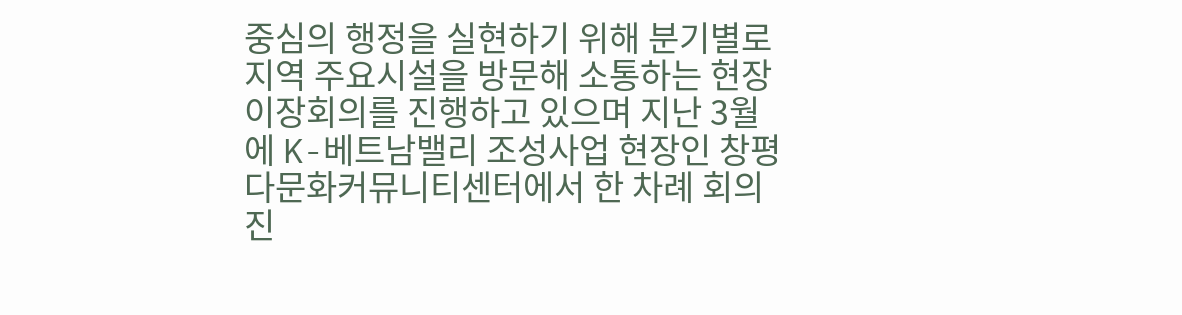중심의 행정을 실현하기 위해 분기별로 지역 주요시설을 방문해 소통하는 현장 이장회의를 진행하고 있으며 지난 3월에 K-베트남밸리 조성사업 현장인 창평 다문화커뮤니티센터에서 한 차례 회의 진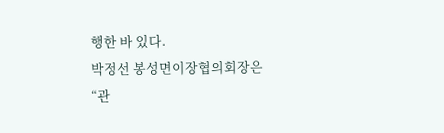행한 바 있다.
박정선 봉성면이장협의회장은 “관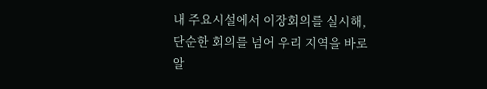내 주요시설에서 이장회의를 실시해, 단순한 회의를 넘어 우리 지역을 바로 알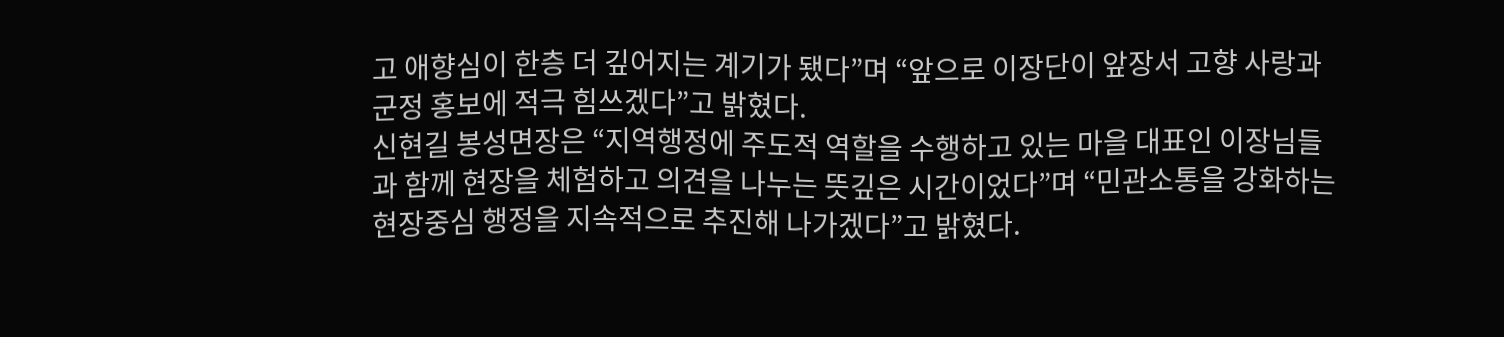고 애향심이 한층 더 깊어지는 계기가 됐다”며 “앞으로 이장단이 앞장서 고향 사랑과 군정 홍보에 적극 힘쓰겠다”고 밝혔다.
신현길 봉성면장은 “지역행정에 주도적 역할을 수행하고 있는 마을 대표인 이장님들과 함께 현장을 체험하고 의견을 나누는 뜻깊은 시간이었다”며 “민관소통을 강화하는 현장중심 행정을 지속적으로 추진해 나가겠다”고 밝혔다.